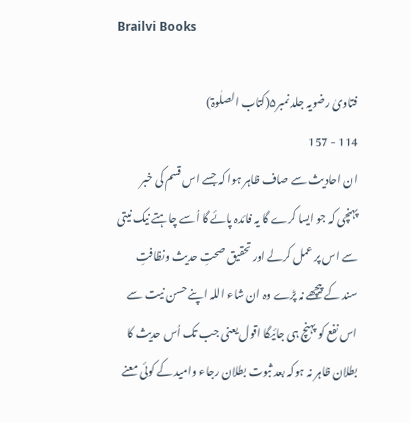Brailvi Books

فتاویٰ رضویہ جلد نمبر۵(کتاب الصلٰوۃ)
114 - 157
ان احادیث سے صاف ظاہر ہوا کہ جسے اس قسم کی خبر پہنچی کہ جو ایسا کرے گا یہ فائدہ پائے گا اُسے چاہتے نیک نیتی سے اس پر عمل کرلے اور تحقیق صحتِ حدیث ونظافتِ سند کے پیچھے نہ پڑے وہ ان شاء اللہ اپنے حسن نیت سے اس نفع کو پہنچ ہی جائیگا اقول یعنی جب تک اُس حدیث کا بطلان ظاہر نہ ہوکہ بعد ثبوت بطلان رجاء وامید کے کوئی معنے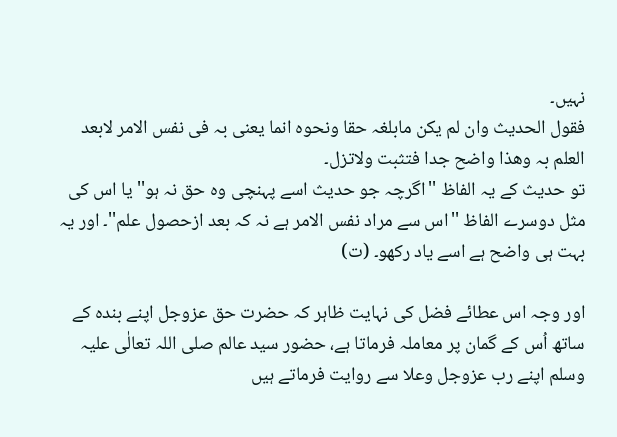نہیں۔
فقول الحدیث وان لم یکن مابلغہ حقا ونحوہ انما یعنی بہ فی نفس الامر لابعد العلم بہ وھذا واضح جدا فتثبت ولاتزل۔
تو حدیث کے یہ الفاظ ''اگرچہ جو حدیث اسے پہنچی وہ حق نہ ہو'' یا اس کی مثل دوسرے الفاظ ''اس سے مراد نفس الامر ہے نہ کہ بعد ازحصول علم''۔ اور یہ بہت ہی واضح ہے اسے یاد رکھو۔ (ت)

اور وجہ اس عطائے فضل کی نہایت ظاہر کہ حضرت حق عزوجل اپنے بندہ کے ساتھ اُس کے گمان پر معاملہ فرماتا ہے، حضور سید عالم صلی اللہ تعالٰی علیہ وسلم اپنے رب عزوجل وعلا سے روایت فرماتے ہیں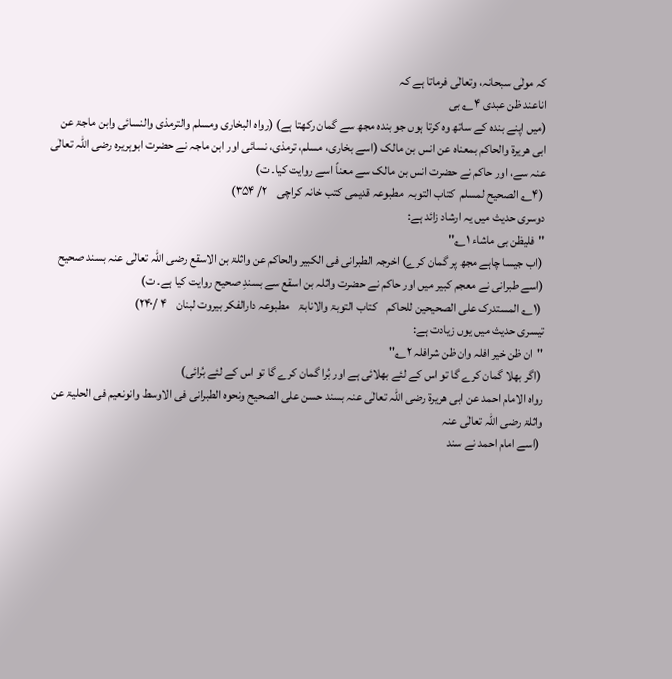کہ مولٰی سبحانہ، وتعالٰی فرماتا ہے کہ
اناعند ظن عبدی ۴؎ بی
(میں اپنے بندہ کے ساتھ وہ کرتا ہوں جو بندہ مجھ سے گمان رکھتا ہے) (رواہ البخاری ومسلم والترمذی والنسائی وابن ماجۃ عن ابی ھریرۃ والحاکم بمعناہ عن انس بن مالک (اسے بخاری، مسلم، ترمذی، نسائی اور ابن ماجہ نے حضرت ابوہریرہ رضی اللہ تعالٰی عنہ سے، اور حاکم نے حضرت انس بن مالک سے معناً اسے روایت کیا۔ ت)
 (۴؎ الصحیح لمسلم  کتاب التوبہ  مطبوعہ قدیمی کتب خانہ کراچی    ۲/ ۳۵۴)
دوسری حدیث میں یہ ارشاد زائد ہے:
''فلیظن بی ماشاء ۱؎''
 (اب جیسا چاہے مجھ پر گمان کرے) اخرجہ الطبرانی فی الکبیر والحاکم عن واثلۃ بن الاسقع رضی اللّٰہ تعالٰی عنہ بسند صحیح (اسے طبرانی نے معجم کبیر میں اور حاکم نے حضرت واثلہ بن اسقع سے بسندِ صحیح روایت کیا ہے۔ ت)
 (۱؎ المستدرک علی الصحیحین للحاکم    کتاب التوبۃ والانابۃ    مطبوعہ دارالفکر بیروت لبنان    ۴ /۲۴۰)
تیسری حدیث میں یوں زیادت ہے:
''ان ظن خیر افلہ وان ظن شرافلہ ۲؎''
 (اگر بھلا گمان کرے گا تو اس کے لئے بھلائی ہے اور بُرا گمان کرے گا تو اس کے لئے بُرائی)
رواہ الامام احمد عن ابی ھریرۃ رضی اللّٰہ تعالٰی عنہ بسند حسن علی الصحیح ونحوہ الطبرانی فی الاوسط وانونعیم فی الحلیۃ عن واثلۃ رضی اللّٰہ تعالٰی عنہ
 (اسے امام احمد نے سند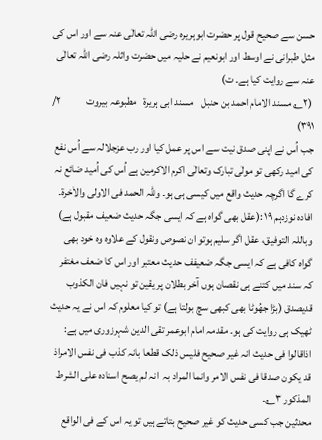حسن سے صحیح قول پر حضرت ابوہریرہ رضی اللہ تعالٰی عنہ سے اور اس کی مثل طبرانی نے اوسط اور ابونعیم نے حلیہ میں حضرت واثلہ رضی اللہ تعالٰی عنہ سے روایت کیا ہے۔ ت)
 (۲؎ مسند الامام احمد بن حنبل    مسند ابی ہریرۃ   مطبوعہ بیروت            ۲/ ۳۹۱)
جب اُس نے اپنی صدق نیت سے اس پر عمل کیا اور رب عزجلالہ سے اُس نفع کی امید رکھی تو مولٰی تبارک وتعالٰی اکرم الاکرمین ہے اُس کی اُمید ضائع نہ کرے گا اگرچہ حدیث واقع میں کیسی ہی ہو۔ وللّٰہ الحمد فی الاولی والاٰخرۃ۔
افادہ نوزدہم ۱۹ :(عقل بھی گواہ ہے کہ ایسی جگہ حدیث ضعیف مقبول ہے) وباللہ التوفیق، عقل اگر سلیم ہوتو ان نصوص ونقول کے علاوہ وہ خود بھی گواہ کافی ہے کہ ایسی جگہ ضعیفف حدیث معتبر اور اس کا ضعف مغتفر کہ سند میں کتنے ہی نقصان ہوں آخر بطلان پر یقین تو نہیں فان الکذوب قدیصدق (بڑا جھُوٹا بھی کبھی سچ بولتا ہے) تو کیا معلوم کہ اس نے یہ حدیث ٹھیک ہی روایت کی ہو۔ مقدمہ امام ابوعمر تقی الدین شہرزوری میں ہے:
اذاقالوا فی حدیث انہ غیر صحیح فلیس ذلک قطعا بانہ کذب فی نفس الامراذ قد یکون صدقا فی نفس الامر وانما المراد بہ  انہ لم یصح اسنادہ علی الشرط المذکور ۳؎۔
محدثین جب کسی حدیث کو غیر صحیح بتاتے ہیں تو یہ اس کے فی الواقع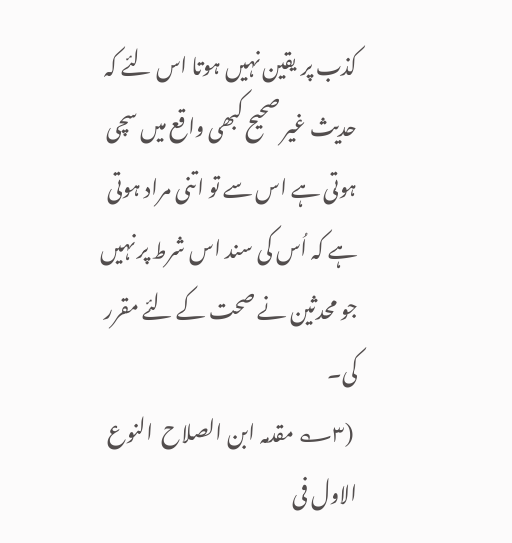کذب پر یقین نہیں ہوتا اس لئے کہ حدیث غیر صحیح کبھی واقع میں سچی ہوتی ہے اس سے تو اتنی مراد ہوتی ہے کہ اُس کی سند اس شرط پر نہیں جو محدثین نے صحت کے لئے مقرر کی۔
 (۳؎ مقدمہ ابن الصلاح  النوع الاول فی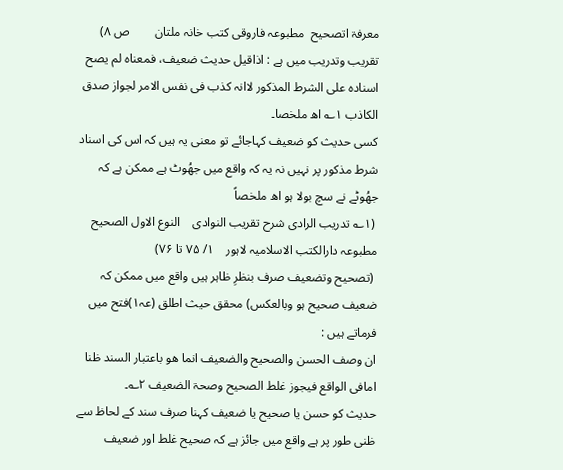معرفۃ اتصحیح  مطبوعہ فاروقی کتب خانہ ملتان        ص ۸)
تقریب وتدریب میں ہے : اذاقیل حدیث ضعیف، فمعناہ لم یصح اسنادہ علی الشرط المذکور لاانہ کذب فی نفس الامر لجواز صدق الکاذب ۱؎ اھ ملخصا۔
کسی حدیث کو ضعیف کہاجائے تو معنی یہ ہیں کہ اس کی اسناد شرط مذکور پر نہیں نہ یہ کہ واقع میں جھُوٹ ہے ممکن ہے کہ جھُوٹے نے سچ بولا ہو اھ ملخصاً
 (۱؎ تدریب الرادی شرح تقریب النوادی    النوع الاول الصحیح    مطبوعہ دارالکتب الاسلامیہ لاہور    ۱/ ۷۵ تا ۷۶)
 (تصحیح وتضعیف صرف بنظرِ ظاہر ہیں واقع میں ممکن کہ ضعیف صحیح ہو وبالعکس) محقق حیث اطلق (عہ۱)فتح میں فرماتے ہیں :
ان وصف الحسن والصحیح والضعیف انما ھو باعتبار السند ظنا امافی الواقع فیجوز غلط الصحیح وصحۃ الضعیف ۲؎۔
حدیث کو حسن یا صحیح یا ضعیف کہنا صرف سند کے لحاظ سے ظنی طور پر ہے واقع میں جائز ہے کہ صحیح غلط اور ضعیف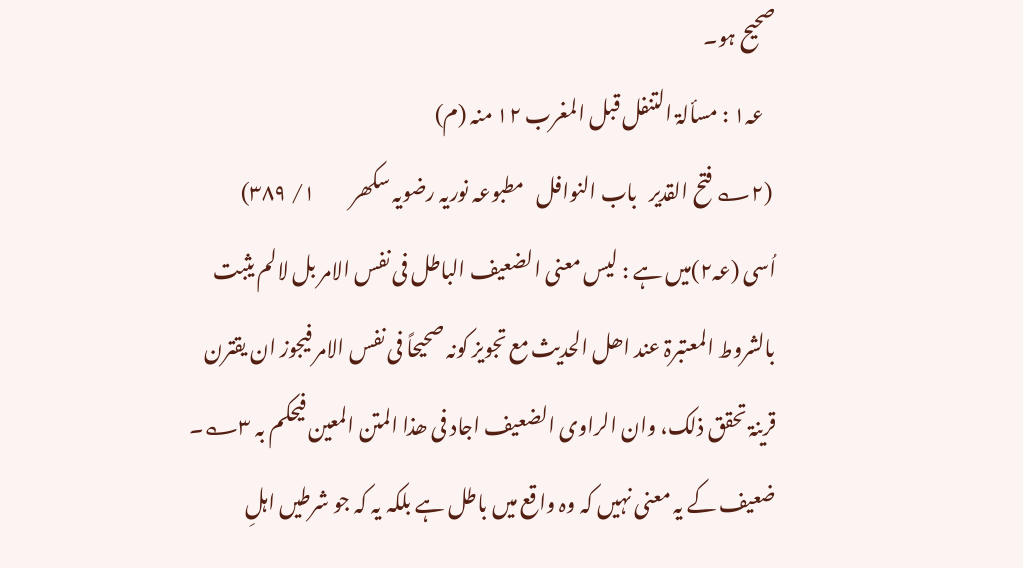صحیح ہو۔
   عہ۱ : مسألۃ التنفل قبل المغرب ۱۲ منہ (م)
 (۲؎ فتح القدیر   باب النوافل   مطبوعہ نوریہ رضویہ سکھر         ۱/ ۳۸۹)
اُسی (عہ۲)میں ہے : لیس معنی الضعیف الباطل فی نفس الامر بل لالم یثبت بالشروط المعتبرۃ عند اھل الحدیث مع تجویز کونہ صحیحاً فی نفس الامر فیجوز ان یقترن قرینۃ تحقق ذلک، وان الراوی الضعیف اجاد فی ھذا المتن المعین فیحکم بہ ۳؎۔
ضعیف کے یہ معنی نہیں کہ وہ واقع میں باطل ہے بلکہ یہ کہ جو شرطیں اہلِ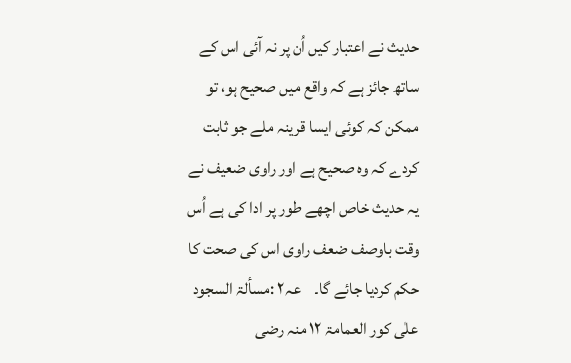حدیث نے اعتبار کیں اُن پر نہ آئی اس کے ساتھ جائز ہے کہ واقع میں صحیح ہو، تو ممکن کہ کوئی ایسا قرینہ ملے جو ثابت کردے کہ وہ صحیح ہے اور راوی ضعیف نے یہ حدیث خاص اچھے طور پر ادا کی ہے اُس وقت باوصف ضعف راوی اس کی صحت کا حکم کردیا جائے گا۔    عہ۲ :مسألۃ السجود علٰی کور العمامۃ ۱۲ منہ رضی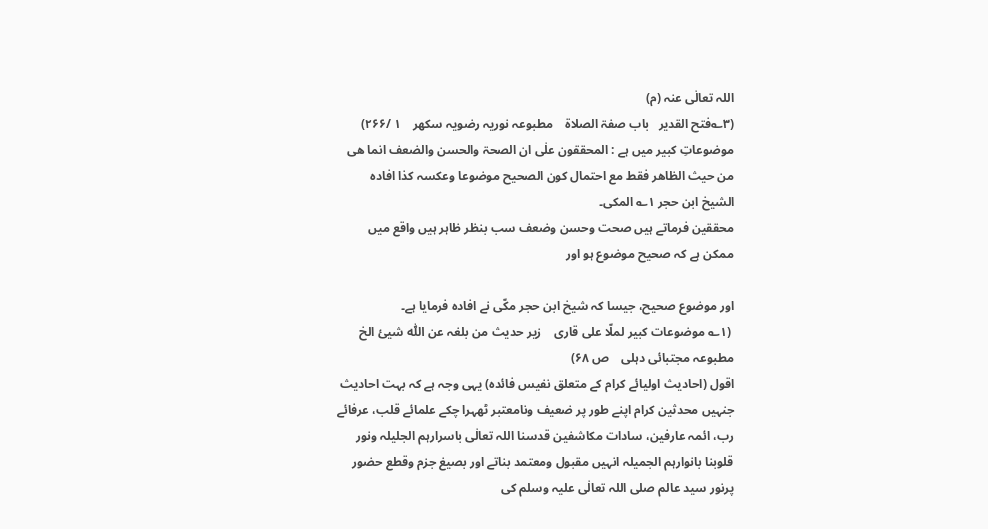اللہ تعالٰی عنہ (م)
(۳؎فتح القدیر   باب صفۃ الصلاۃ    مطبوعہ نوریہ رضویہ سکھر    ۱ /۲۶۶)
موضوعاتِ کبیر میں ہے : المحققون علٰی ان الصحۃ والحسن والضعف انما ھی من حیث الظاھر فقط مع احتمال کون الصحیح موضوعا وعکسہ کذا افادہ الشیخ ابن حجر ۱؎ المکی۔
محققین فرماتے ہیں صحت وحسن وضعف سب بنظر ظاہر ہیں واقع میں ممکن ہے کہ صحیح موضوع ہو اور

اور موضوع صحیح، جیسا کہ شیخ ابن حجر مکّی نے افادہ فرمایا ہے۔
 (۱؎ موضوعات کبیر لملّا علی قاری    زیر حدیث من بلغہ عن اللّٰہ شیئ الخ     مطبوعہ مجتبائی دہلی    ص ۶۸)
اقول (احادیث اولیائے کرام کے متعلق نفیس فائدہ) یہی وجہ ہے کہ بہت احادیث جنہیں محدثین کرام اپنے طور پر ضعیف ونامعتبر ٹھہرا چکے علمائے قلب، عرفائے رب، ائمہ عارفین، سادات مکاشفین قدسنا اللہ تعالٰی باسرارہم الجلیلہ ونور قلوبنا بانوارہم الجمیلہ انہیں مقبول ومعتمد بناتے اور بصیغ جزم وقطع حضور پرنور سید عالم صلی اللہ تعالٰی علیہ وسلم کی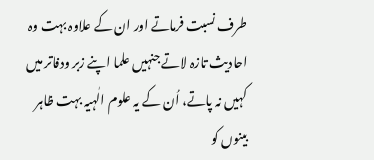طرف نسبت فرماتے اور ان کے علاوہ بہت وہ احادیث تازہ لاتے جنہیں علما اپنے زبر ودفاتر میں کہیں نہ پاتے، اُن کے یہ علوم الٰہیہ بہت ظاہر بینوں کو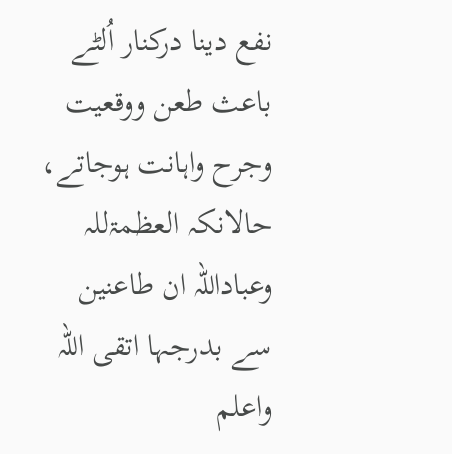نفع دینا درکنار اُلٹے باعث طعن ووقعیت وجرح واہانت ہوجاتے،
حالانکہ العظمۃللہ وعباداللہ ان طاعنین سے بدرجہا اتقی اللہ واعلم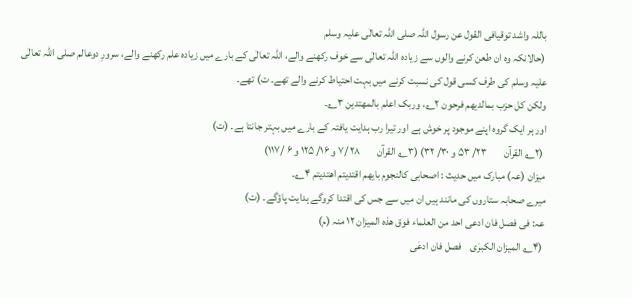باللہ واشد توقیافی القول عن رسول اللہ صلی اللہ تعالٰی علیہ وسلم
 (حالانکہ وہ ان طعن کرنے والوں سے زیادہ اللہ تعالٰی سے خوف رکھنے والے، اللہ تعالٰی کے بارے میں زیادہ علم رکھنے والے، سرورِ دوعالم صلی اللہ تعالٰی علیہ وسلم کی طرف کسی قول کی نسبت کرنے میں بہت احتیاط کرنے والے تھے۔ ت) تھے۔
ولکن کل حزب بمالدیھم فرحون ۲؎، وربک اعلم بالمھتدین ۳؎۔
اور ہر ایک گروہ اپنے موجود پر خوش ہے اور تیرا رب ہدایت یافتہ کے بارے میں بہتر جانتا ہے۔ (ت)
 (۲؎ القرآن        ۲۳/ ۵۳ و ۳۰/ ۳۲) (۳؎ القرآن        ۲۸ /۷ و ۱۶/ ۱۲۵ و ۶ /۱۱۷)
میزان (عہ) مبارک میں حدیث : اصحابی کالنجوم بایھم اقتدیتم اھتدیتم ۴؎۔
میرے صحابہ ستاروں کی مانند ہیں ان میں سے جس کی اقتدا کروگے ہدایت پاؤگے۔ (ت)
عہ: فی فصل فان ادعی احد من العلماء فوق ھذہ المیزان ۱۲ منہ (م)
 (۴؎ المیزان الکبرٰی    فصل فان ادعٰی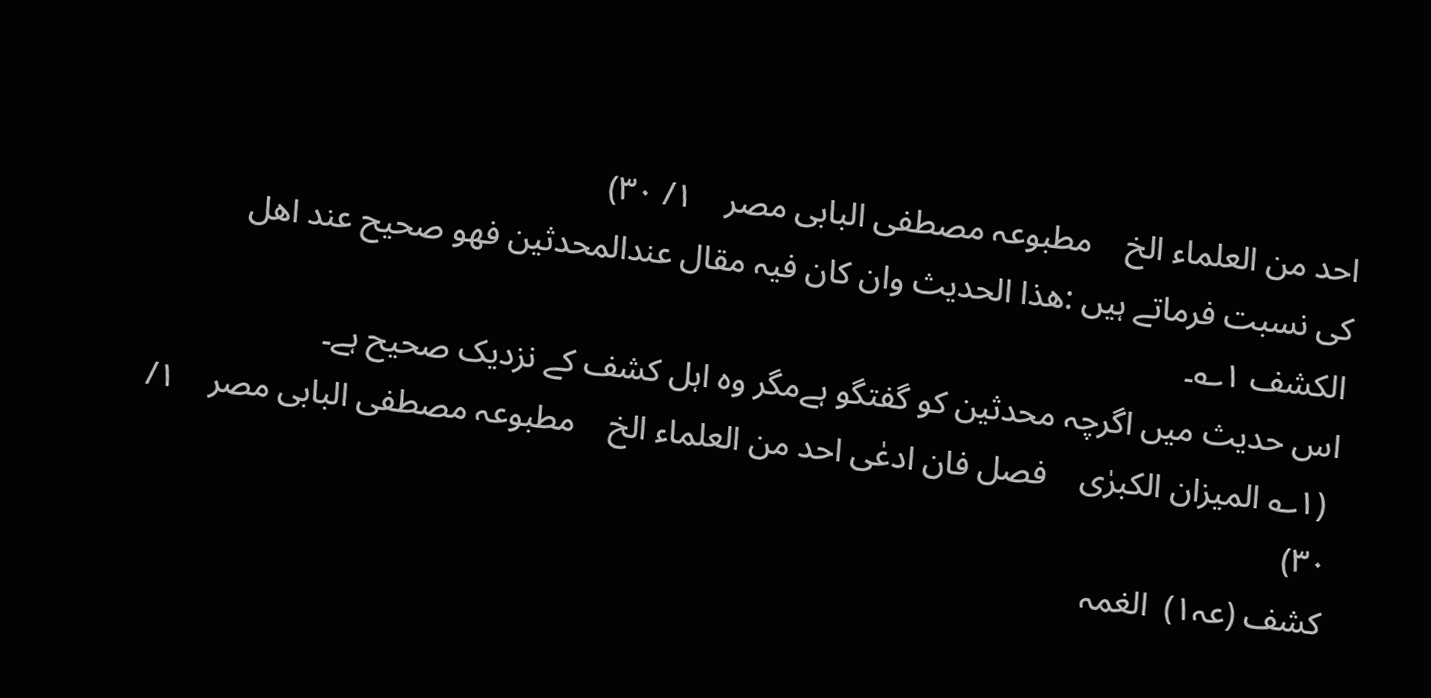احد من العلماء الخ    مطبوعہ مصطفی البابی مصر    ۱/ ۳۰)
کی نسبت فرماتے ہیں :ھذا الحدیث وان کان فیہ مقال عندالمحدثین فھو صحیح عند اھل الکشف ۱؎۔
اس حدیث میں اگرچہ محدثین کو گفتگو ہےمگر وہ اہل کشف کے نزدیک صحیح ہے۔
 (۱؎ المیزان الکبرٰی    فصل فان ادعٰی احد من العلماء الخ    مطبوعہ مصطفی البابی مصر    ۱/ ۳۰)
کشف (عہ۱)  الغمہ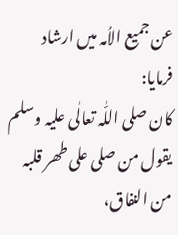عن جمیع الاُمہ میں ارشاد فرمایا:
کان صلی اللّٰہ تعالٰی علیہ وسلم یقول من صلی علی طھر قلبہ من النفاق،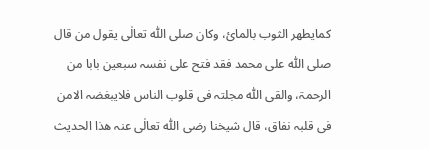کمایطھر الثوب بالمائ، وکان صلی اللّٰہ تعالٰی یقول من قال صلی اللّٰہ علی محمد فقد فتح علی نفسہ سبعین بابا من الرحمۃ، والقی اللّٰہ مجلتہ فی قلوب الناس فلایبغضہ الامن فی قلبہ نفاق، قال شیخنا رضی اللّٰہ تعالٰی عنہ ھذا الحدیث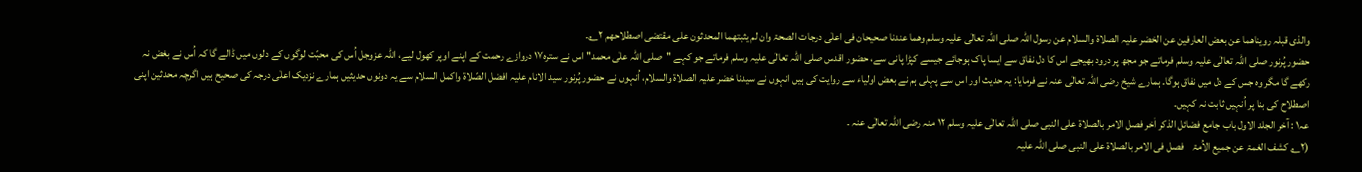والذی قبلہ رویناھما عن بعض العارفین عن الخضر علیہ الصلاۃ والسلام عن رسول اللّٰہ صلی اللّٰہ تعالٰی علیہ وسلم وھما عندنا صحیحان فی اعلٰی درجات الصحۃ وان لم یثبتھما المحدثون علی مقتضی اصطلاحھم ۲؎۔
حضور پُرنور صلی اللہ تعالٰی علیہ وسلم فرماتے جو مجھ پر درود بھیجے اس کا دل نفاق سے ایسا پاک ہوجائے جیسے کپڑا پانی سے، حضور اقدس صلی اللہ تعالٰی علیہ وسلم فرماتے جو کہے ''صلی اللّٰہ علٰی محمد'' اس نے سترہ۱۷ دروازے رحمت کے اپنے اوپر کھول لیے، اللہ عزوجل اُس کی محبّت لوگوں کے دلوں میں ڈالے گا کہ اُس نے بغض نہ رکھے گا مگر وہ جس کے دل میں نفاق ہوگا۔ ہمارے شیخ رضی اللہ تعالٰی عنہ نے فرمایا: یہ حدیث اور اس سے پہلی ہم نے بعض اولیاء سے روایت کی ہیں انہوں نے سیدنا خضر علیہ الصلاۃ والسلام، اُنہوں نے حضور پُرنور سید الانام علیہ افضل الصّلاۃ واکمل السلام سے یہ دونوں حدیثیں ہمارے نزدیک اعلٰی درجہ کی صحیح ہیں اگرچہ محدثین اپنی اصطلاح کی بنا پر اُنہیں ثابت نہ کہیں۔
عہ۱ : آخر الجلد الاول باب جامع فضائل الذکر اٰخر فصل الامر بالصلاۃ علی النبی صلی اللّٰہ تعالٰی علیہ وسلم ۱۲ منہ رضی اللّٰہ تعالٰی عنہ ۔
(۲؎ کشف الغمۃ عن جمیع الاُمۃ    فصل فی الامر بالصلاۃ علی النبی صلی اللہ علیہ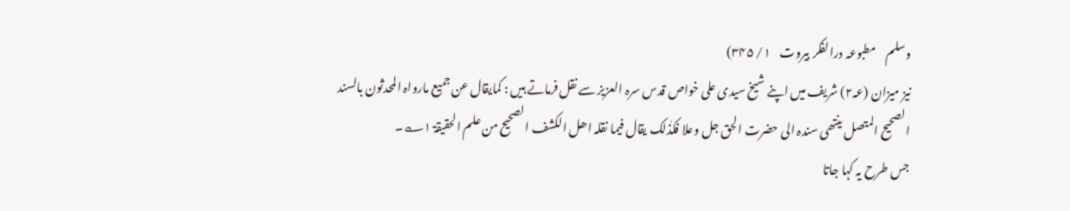وسلم    مطبوعہ درالفکر بیروت    ۱/ ۳۴۵)
نیز میزان (عہ۲) شریف میں اپنے شیخ سیدی علی خواص قدس سرہ العزیز سے نقل فرماتے ہیں : کمایقال عن جمیع مارواہ المحدثون بالسند الصحیح المتصل ینتھی سندہ الی حضرت الحق جل وعلا فکذٰلک یقال فیما نقلہ اھل الکشف الصحیح من علم الحقیقۃ ۱؎۔
جس طرح یہ کہا جاتا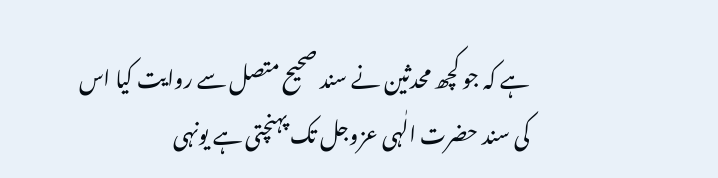ہے کہ جو کچھ محدثین نے سند صحیح متصل سے روایت کیا اس کی سند حضرت الٰہی عزوجل تک پہنچتی ہے یونہی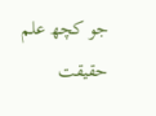جو کچھ علم حقیقت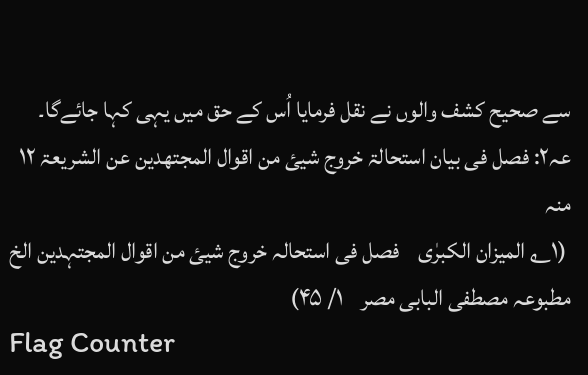سے صحیح کشف والوں نے نقل فرمایا اُس کے حق میں یہی کہا جائےگا۔           عہ۲: فصل فی بیان استحالۃ خروج شیئ من اقوال المجتھدین عن الشریعۃ ۱۲ منہ
 (۱؎ المیزان الکبرٰی    فصل فی استحالہ خروج شیئ من اقوال المجتہدین الخ    مطبوعہ مصطفی البابی مصر    ۱/ ۴۵)
Flag Counter